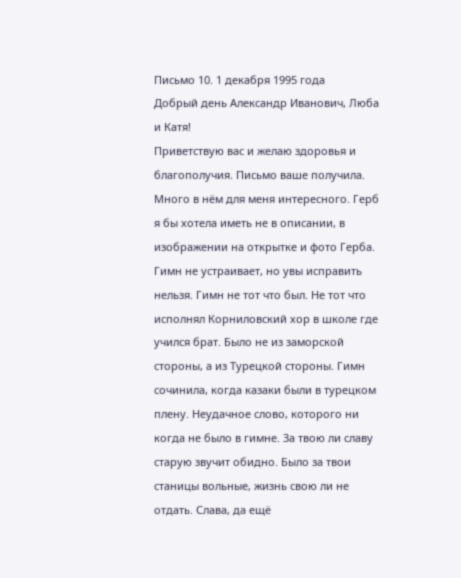Письмо 10. 1 декабря 1995 года
Добрый день Александр Иванович, Люба и Катя!
Приветствую вас и желаю здоровья и благополучия. Письмо ваше получила. Много в нём для меня интересного. Герб я бы хотела иметь не в описании, в изображении на открытке и фото Герба. Гимн не устраивает, но увы исправить нельзя. Гимн не тот что был. Не тот что исполнял Корниловский хор в школе где учился брат. Было не из заморской стороны, а из Турецкой стороны. Гимн сочинила, когда казаки были в турецком плену. Неудачное слово, которого ни когда не было в гимне. За твою ли славу старую звучит обидно. Было за твои станицы вольные, жизнь свою ли не отдать. Слава, да ещё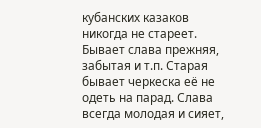кубанских казаков никогда не стареет. Бывает слава прежняя, забытая и т.п. Старая бывает черкеска её не одеть на парад. Слава всегда молодая и сияет,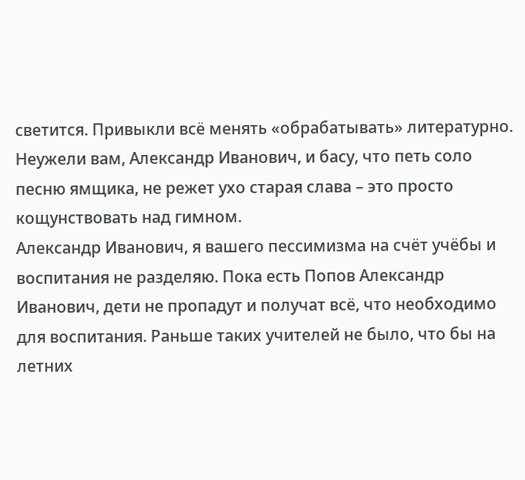светится. Привыкли всё менять «обрабатывать» литературно. Неужели вам, Александр Иванович, и басу, что петь соло песню ямщика, не режет ухо старая слава – это просто кощунствовать над гимном.
Александр Иванович, я вашего пессимизма на счёт учёбы и воспитания не разделяю. Пока есть Попов Александр Иванович, дети не пропадут и получат всё, что необходимо для воспитания. Раньше таких учителей не было, что бы на летних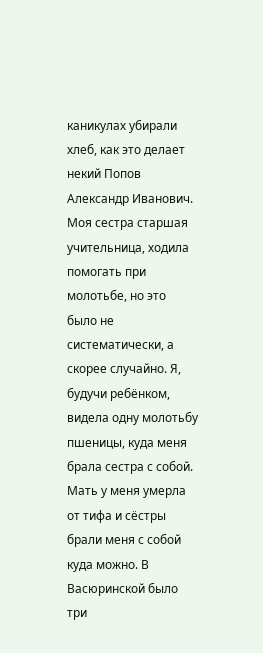каникулах убирали хлеб, как это делает некий Попов Александр Иванович. Моя сестра старшая учительница, ходила помогать при молотьбе, но это было не систематически, а скорее случайно. Я, будучи ребёнком, видела одну молотьбу пшеницы, куда меня брала сестра с собой. Мать у меня умерла от тифа и сёстры брали меня с собой куда можно. В Васюринской было три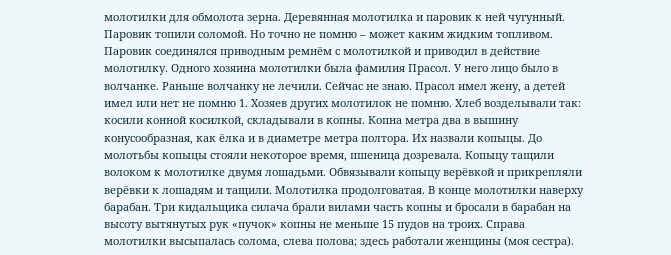молотилки для обмолота зерна. Деревянная молотилка и паровик к ней чугунный. Паровик топили соломой. Но точно не помню – может каким жидким топливом. Паровик соединялся приводным ремнём с молотилкой и приводил в действие молотилку. Одного хозяина молотилки была фамилия Прасол. У него лицо было в волчанке. Раньше волчанку не лечили. Сейчас не знаю. Прасол имел жену, а детей имел или нет не помню 1. Хозяев других молотилок не помню. Хлеб возделывали так: косили конной косилкой, складывали в копны. Копна метра два в вышину конусообразная, как ёлка и в диаметре метра полтора. Их назвали копыцы. До молотьбы копыцы стояли некоторое время, пшеница дозревала. Копыцу тащили волоком к молотилке двумя лошадьми. Обвязывали копыцу верёвкой и прикрепляли верёвки к лошадям и тащили. Молотилка продолговатая. В конце молотилки наверху барабан. Три кидальщика силача брали вилами часть копны и бросали в барабан на высоту вытянутых рук «пучок» копны не меньше 15 пудов на троих. Справа молотилки высыпалась солома, слева полова; здесь работали женщины (моя сестра).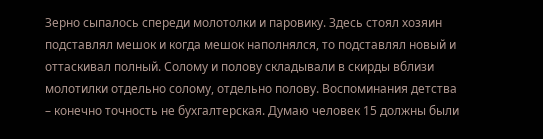Зерно сыпалось спереди молотолки и паровику. Здесь стоял хозяин подставлял мешок и когда мешок наполнялся, то подставлял новый и оттаскивал полный. Солому и полову складывали в скирды вблизи молотилки отдельно солому, отдельно полову. Воспоминания детства – конечно точность не бухгалтерская. Думаю человек 15 должны были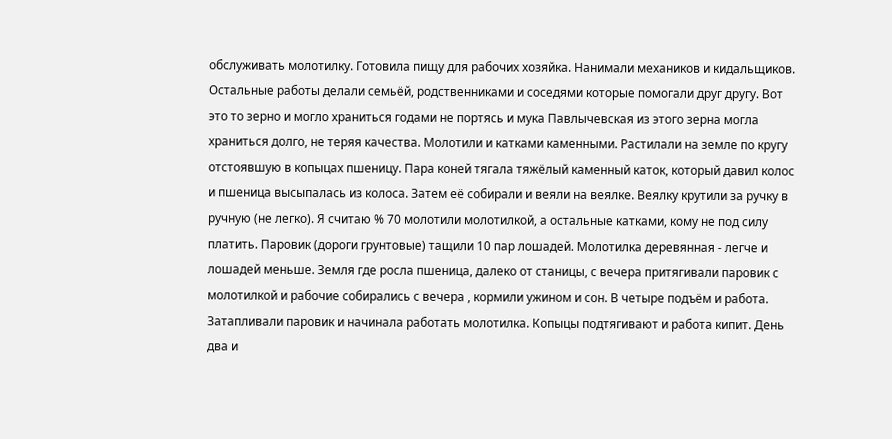обслуживать молотилку. Готовила пищу для рабочих хозяйка. Нанимали механиков и кидальщиков. Остальные работы делали семьёй, родственниками и соседями которые помогали друг другу. Вот это то зерно и могло храниться годами не портясь и мука Павлычевская из этого зерна могла храниться долго, не теряя качества. Молотили и катками каменными. Растилали на земле по кругу отстоявшую в копыцах пшеницу. Пара коней тягала тяжёлый каменный каток, который давил колос и пшеница высыпалась из колоса. Затем её собирали и веяли на веялке. Веялку крутили за ручку в ручную (не легко). Я считаю % 70 молотили молотилкой, а остальные катками, кому не под силу платить. Паровик (дороги грунтовые) тащили 10 пар лошадей. Молотилка деревянная - легче и лошадей меньше. Земля где росла пшеница, далеко от станицы, с вечера притягивали паровик с молотилкой и рабочие собирались с вечера , кормили ужином и сон. В четыре подъём и работа. Затапливали паровик и начинала работать молотилка. Копыцы подтягивают и работа кипит. День два и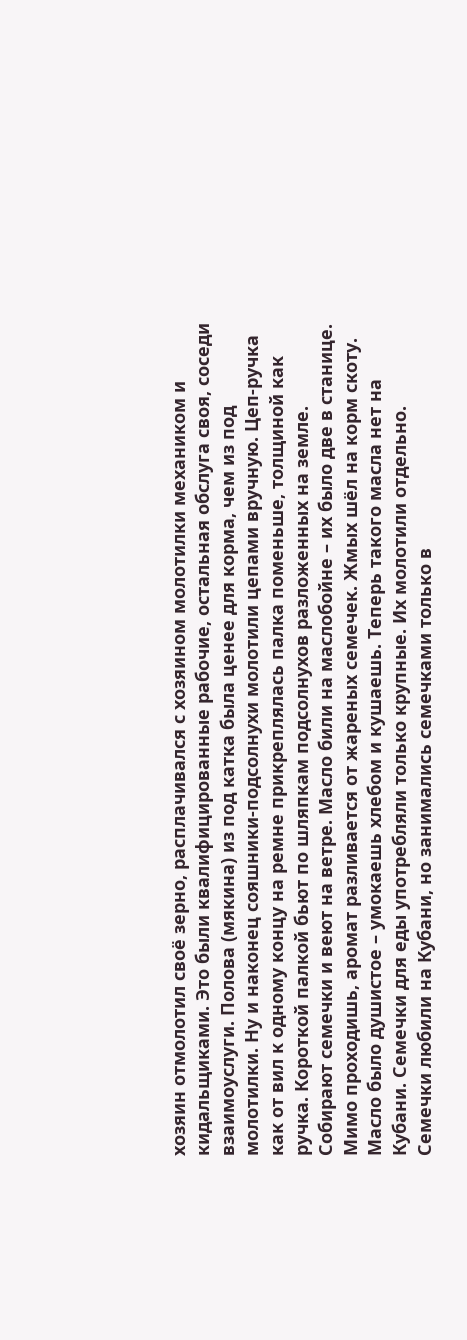хозяин отмолотил своё зерно, расплачивался с хозяином молотилки механиком и кидальщиками. Это были квалифицированные рабочие, остальная обслуга своя, соседи взаимоуслуги. Полова (мякина) из под катка была ценее для корма, чем из под молотилки. Ну и наконец сояшники-подсолнухи молотили цепами вручную. Цеп-ручка как от вил к одному концу на ремне прикреплялась палка поменьше, толщиной как ручка. Короткой палкой бьют по шляпкам подсолнухов разложенных на земле. Собирают семечки и веют на ветре. Масло били на маслобойне – их было две в станице. Мимо проходишь, аромат разливается от жареных семечек. Жмых шёл на корм скоту. Масло было душистое – умокаешь хлебом и кушаешь. Теперь такого масла нет на Кубани. Семечки для еды употребляли только крупные. Их молотили отдельно. Семечки любили на Кубани, но занимались семечками только в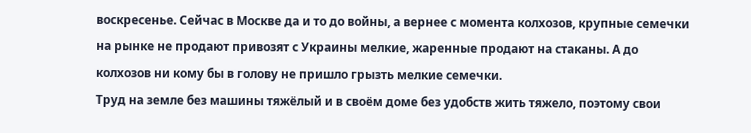воскресенье. Сейчас в Москве да и то до войны, а вернее с момента колхозов, крупные семечки на рынке не продают привозят с Украины мелкие, жаренные продают на стаканы. А до колхозов ни кому бы в голову не пришло грызть мелкие семечки.
Труд на земле без машины тяжёлый и в своём доме без удобств жить тяжело, поэтому свои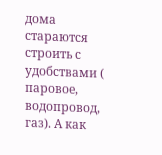дома стараются строить с удобствами ( паровое, водопровод, газ). А как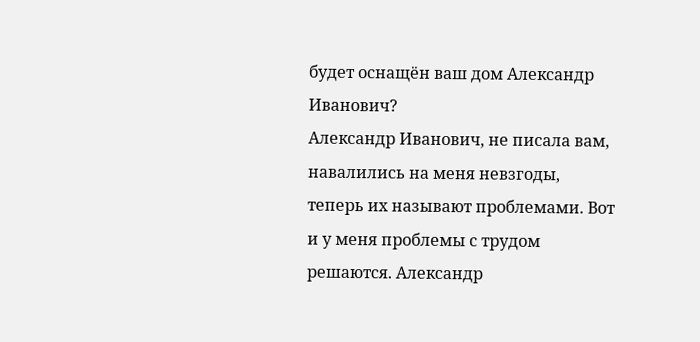будет оснащён ваш дом Александр Иванович?
Александр Иванович, не писала вам, навалились на меня невзгоды, теперь их называют проблемами. Вот и у меня проблемы с трудом решаются. Александр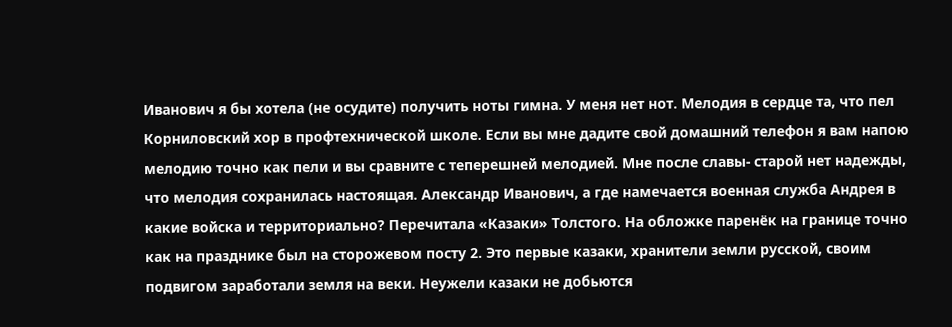Иванович я бы хотела (не осудите) получить ноты гимна. У меня нет нот. Мелодия в сердце та, что пел Корниловский хор в профтехнической школе. Если вы мне дадите свой домашний телефон я вам напою мелодию точно как пели и вы сравните с теперешней мелодией. Мне после славы- старой нет надежды, что мелодия сохранилась настоящая. Александр Иванович, а где намечается военная служба Андрея в какие войска и территориально? Перечитала «Казаки» Толстого. На обложке паренёк на границе точно как на празднике был на сторожевом посту 2. Это первые казаки, хранители земли русской, своим подвигом заработали земля на веки. Неужели казаки не добьются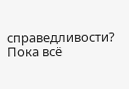справедливости?
Пока всё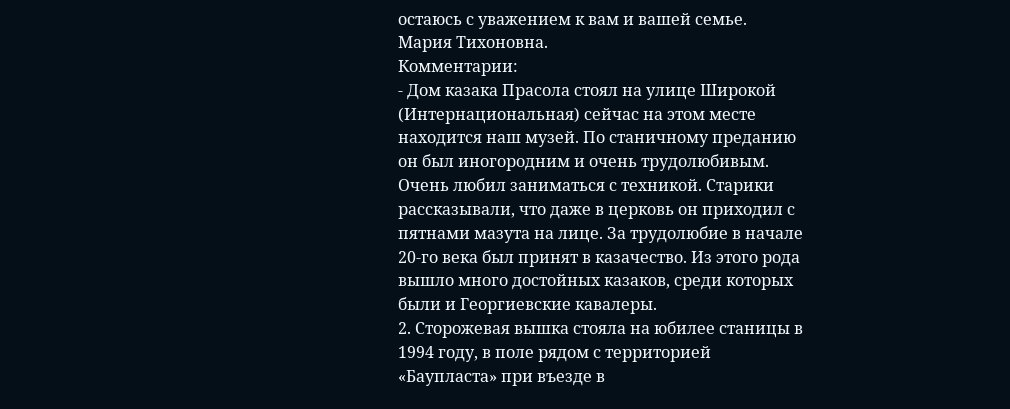остаюсь с уважением к вам и вашей семье.
Мария Тихоновна.
Комментарии:
- Дом казака Прасола стоял на улице Широкой (Интернациональная) сейчас на этом месте находится наш музей. По станичному преданию он был иногородним и очень трудолюбивым. Очень любил заниматься с техникой. Старики рассказывали, что даже в церковь он приходил с пятнами мазута на лице. За трудолюбие в начале 20-го века был принят в казачество. Из этого рода вышло много достойных казаков, среди которых были и Георгиевские кавалеры.
2. Сторожевая вышка стояла на юбилее станицы в 1994 году, в поле рядом с территорией «Баупласта» при въезде в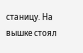станицу. На вышке стоял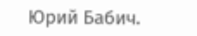Юрий Бабич.